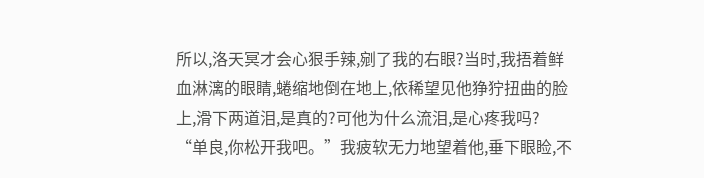所以,洛天冥才会心狠手辣,剜了我的右眼?当时,我捂着鲜血淋漓的眼睛,蜷缩地倒在地上,依稀望见他狰狞扭曲的脸上,滑下两道泪,是真的?可他为什么流泪,是心疼我吗?
“单良,你松开我吧。”我疲软无力地望着他,垂下眼睑,不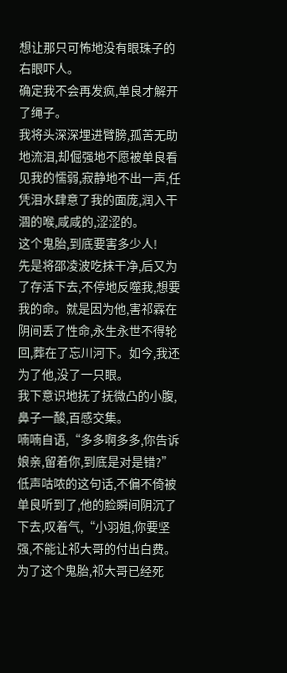想让那只可怖地没有眼珠子的右眼吓人。
确定我不会再发疯,单良才解开了绳子。
我将头深深埋进臂膀,孤苦无助地流泪,却倔强地不愿被单良看见我的懦弱,寂静地不出一声,任凭泪水肆意了我的面庞,润入干涸的喉,咸咸的,涩涩的。
这个鬼胎,到底要害多少人!
先是将邵凌波吃抹干净,后又为了存活下去,不停地反噬我,想要我的命。就是因为他,害祁霖在阴间丢了性命,永生永世不得轮回,葬在了忘川河下。如今,我还为了他,没了一只眼。
我下意识地抚了抚微凸的小腹,鼻子一酸,百感交集。
喃喃自语,“多多啊多多,你告诉娘亲,留着你,到底是对是错?”
低声咕哝的这句话,不偏不倚被单良听到了,他的脸瞬间阴沉了下去,叹着气,“小羽姐,你要坚强,不能让祁大哥的付出白费。为了这个鬼胎,祁大哥已经死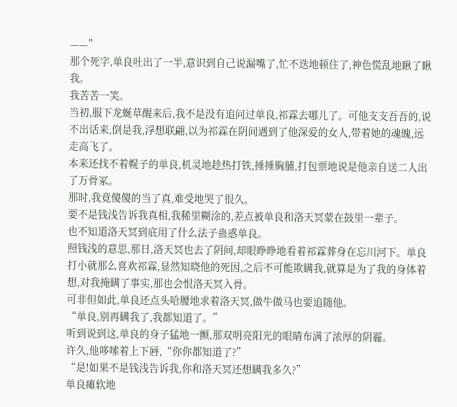——”
那个死字,单良吐出了一半,意识到自己说漏嘴了,忙不迭地顿住了,神色慌乱地瞅了瞅我。
我苦苦一笑。
当初,服下龙蜒草醒来后,我不是没有追问过单良,祁霖去哪儿了。可他支支吾吾的,说不出话来,倒是我,浮想联翩,以为祁霖在阴间遇到了他深爱的女人,带着她的魂魄,远走高飞了。
本来还找不着幌子的单良,机灵地趁热打铁,捶捶胸脯,打包票地说是他亲自送二人出了万骨冢。
那时,我竟傻傻的当了真,难受地哭了很久。
要不是钱浅告诉我真相,我稀里糊涂的,差点被单良和洛天冥蒙在鼓里一辈子。
也不知道洛天冥到底用了什么法子蛊惑单良。
照钱浅的意思,那日,洛天冥也去了阴间,却眼睁睁地看着祁霖葬身在忘川河下。单良打小就那么喜欢祁霖,显然知晓他的死因,之后不可能欺瞒我,就算是为了我的身体着想,对我掩瞒了事实,那也会恨洛天冥入骨。
可非但如此,单良还点头哈腰地求着洛天冥,做牛做马也要追随他。
“单良,别再瞒我了,我都知道了。”
听到说到这,单良的身子猛地一颤,那双明亮阳光的眼睛布满了浓厚的阴霾。
许久,他哆嗦着上下唇,“你你都知道了?”
“是!如果不是钱浅告诉我,你和洛天冥还想瞒我多久?”
单良瘫软地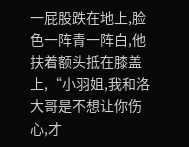一屁股跌在地上,脸色一阵青一阵白,他扶着额头抵在膝盖上,“小羽姐,我和洛大哥是不想让你伤心,才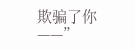欺骗了你——”